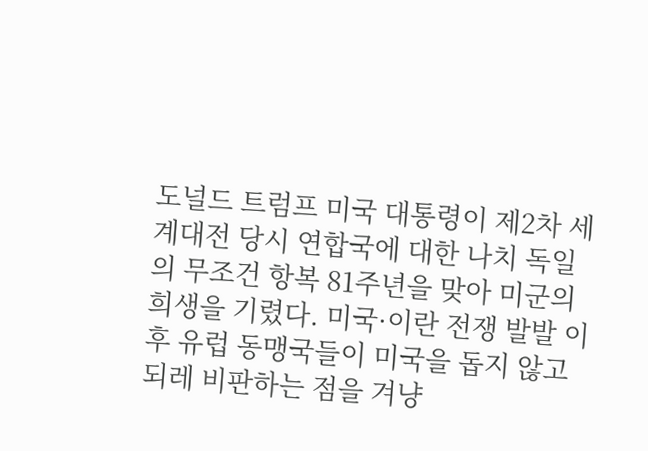도널드 트럼프 미국 대통령이 제2차 세계대전 당시 연합국에 대한 나치 독일의 무조건 항복 81주년을 맞아 미군의 희생을 기렸다. 미국·이란 전쟁 발발 이후 유럽 동맹국들이 미국을 돕지 않고 되레 비판하는 점을 겨냥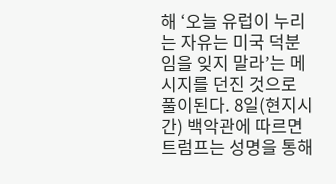해 ‘오늘 유럽이 누리는 자유는 미국 덕분임을 잊지 말라’는 메시지를 던진 것으로 풀이된다. 8일(현지시간) 백악관에 따르면 트럼프는 성명을 통해